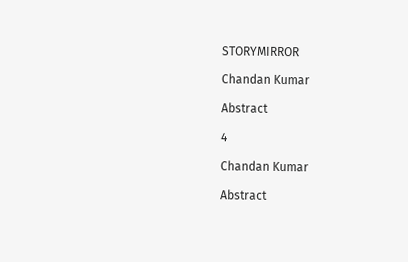STORYMIRROR

Chandan Kumar

Abstract

4

Chandan Kumar

Abstract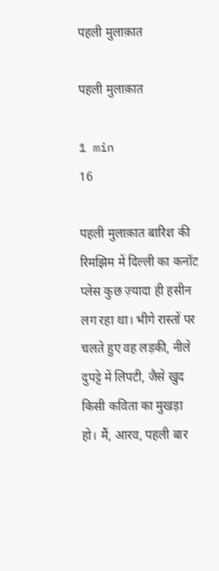पहली मुलाक़ात

पहली मुलाक़ात

1 min
16

पहली मुलाक़ात बारिश की रिमझिम में दिल्ली का कनॉट प्लेस कुछ ज़्यादा ही हसीन लग रहा था। भीगे रास्तों पर चलते हुए वह लड़की, नीले दुपट्टे में लिपटी, जैसे खुद किसी कविता का मुखड़ा हो। मैं, आरव, पहली बार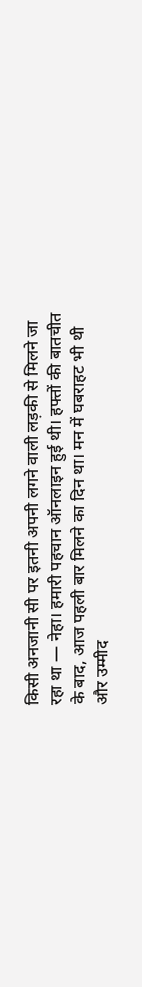किसी अनजानी सी पर इतनी अपनी लगने वाली लड़की से मिलने जा रहा था — नेहा। हमारी पहचान ऑनलाइन हुई थी। हफ्तों की बातचीत के बाद, आज पहली बार मिलने का दिन था। मन में घबराहट भी थी और उम्मीद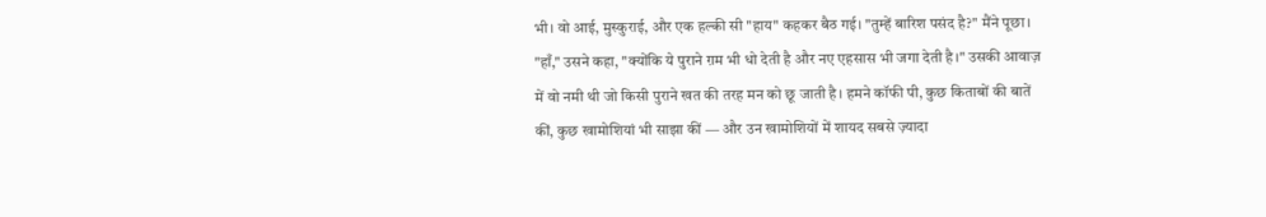भी। वो आई, मुस्कुराई, और एक हल्की सी "हाय" कहकर बैठ गई। "तुम्हें बारिश पसंद है?" मैंने पूछा। "हाँ," उसने कहा, "क्योंकि ये पुराने ग़म भी धो देती है और नए एहसास भी जगा देती है।" उसकी आवाज़ में वो नमी थी जो किसी पुराने खत की तरह मन को छू जाती है। हमने कॉफी पी, कुछ किताबों की बातें कीं, कुछ खामोशियां भी साझा कीं — और उन खामोशियों में शायद सबसे ज़्यादा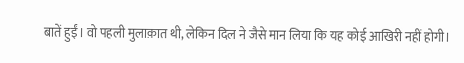बातें हुईं। वो पहली मुलाक़ात थी, लेकिन दिल ने जैसे मान लिया कि यह कोई आखिरी नहीं होगी।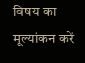विषय का मूल्यांकन करें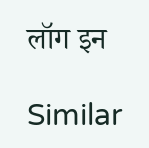लॉग इन

Similar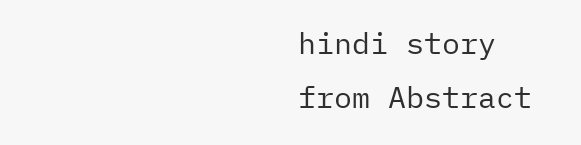hindi story from Abstract